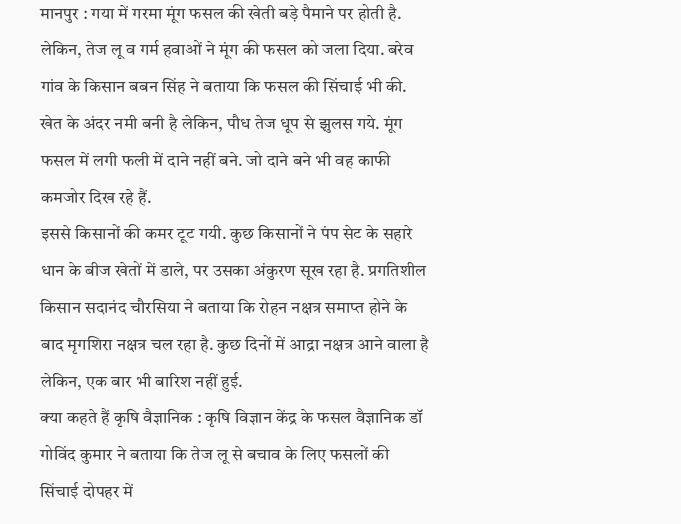मानपुर : गया में गरमा मूंग फसल की खेती बड़े पैमाने पर होती है. लेकिन, तेज लू व गर्म हवाओं ने मूंग की फसल को जला दिया. बरेव गांव के किसान बबन सिंह ने बताया कि फसल की सिंचाई भी की. खेत के अंदर नमी बनी है लेकिन, पौध तेज धूप से झुलस गये. मूंग फसल में लगी फली में दाने नहीं बने. जो दाने बने भी वह काफी कमजोर दिख रहे हैं.
इससे किसानों की कमर टूट गयी. कुछ किसानों ने पंप सेट के सहारे धान के बीज खेतों में डाले, पर उसका अंकुरण सूख रहा है. प्रगतिशील किसान सदानंद चौरसिया ने बताया कि रोहन नक्षत्र समाप्त होने के बाद मृगशिरा नक्षत्र चल रहा है. कुछ दिनों में आद्रा नक्षत्र आने वाला है लेकिन, एक बार भी बारिश नहीं हुई.
क्या कहते हैं कृषि वैज्ञानिक : कृषि विज्ञान केंद्र के फसल वैज्ञानिक डॉ गोविंद कुमार ने बताया कि तेज लू से बचाव के लिए फसलों की सिंचाई दोपहर में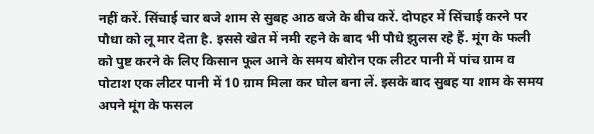नहीं करें. सिंचाई चार बजे शाम से सुबह आठ बजे के बीच करें. दोपहर में सिंचाई करने पर पौधा को लू मार देता है. इससे खेत में नमी रहने के बाद भी पौधे झुलस रहे हैं. मूंग के फली को पुष्ट करने के लिए किसान फूल आने के समय बोरोन एक लीटर पानी में पांच ग्राम व पोटाश एक लीटर पानी में 10 ग्राम मिला कर घोल बना लें. इसके बाद सुबह या शाम के समय अपने मूंग के फसल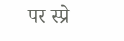पर स्प्रे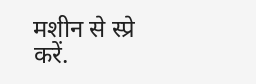मशीन से स्प्रे करें.